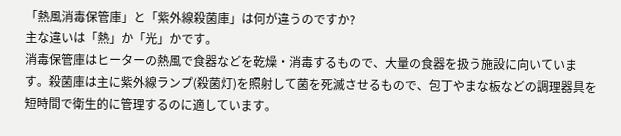「熱風消毒保管庫」と「紫外線殺菌庫」は何が違うのですか?
主な違いは「熱」か「光」かです。
消毒保管庫はヒーターの熱風で食器などを乾燥・消毒するもので、大量の食器を扱う施設に向いています。殺菌庫は主に紫外線ランプ(殺菌灯)を照射して菌を死滅させるもので、包丁やまな板などの調理器具を短時間で衛生的に管理するのに適しています。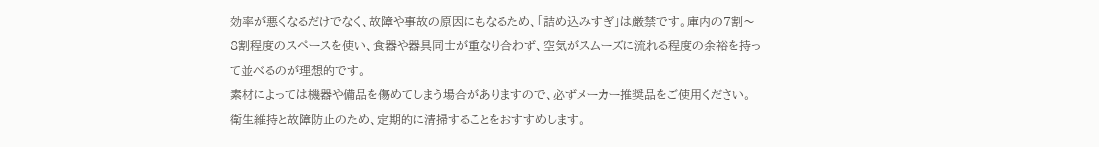効率が悪くなるだけでなく、故障や事故の原因にもなるため、「詰め込みすぎ」は厳禁です。庫内の7割〜8割程度のスペースを使い、食器や器具同士が重なり合わず、空気がスムーズに流れる程度の余裕を持って並べるのが理想的です。
素材によっては機器や備品を傷めてしまう場合がありますので、必ずメーカー推奨品をご使用ください。
衛生維持と故障防止のため、定期的に清掃することをおすすめします。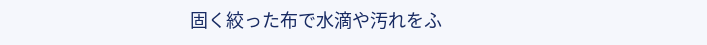固く絞った布で水滴や汚れをふ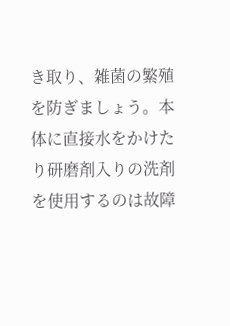き取り、雑菌の繁殖を防ぎましょう。本体に直接水をかけたり研磨剤入りの洗剤を使用するのは故障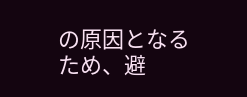の原因となるため、避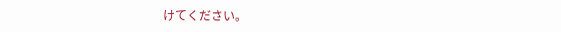けてください。